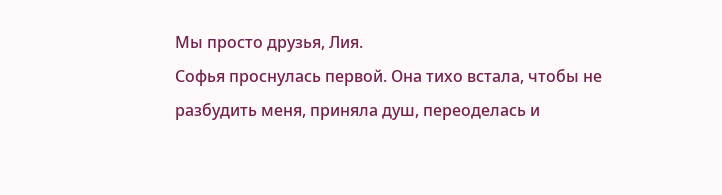Мы просто друзья, Лия.
Софья проснулась первой. Она тихо встала, чтобы не разбудить меня, приняла душ, переоделась и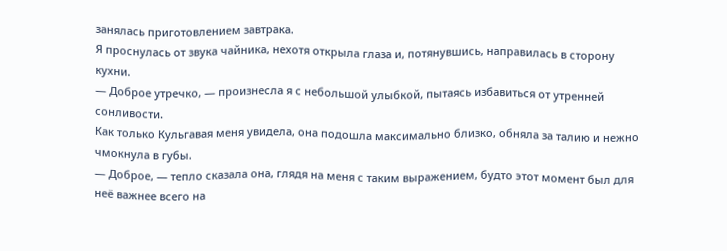занялась приготовлением завтрака.
Я проснулась от звука чайника, нехотя открыла глаза и, потянувшись, направилась в сторону кухни.
— Доброе утречко, — произнесла я с небольшой улыбкой, пытаясь избавиться от утренней сонливости.
Как только Кульгавая меня увидела, она подошла максимально близко, обняла за талию и нежно чмокнула в губы.
— Доброе, — тепло сказала она, глядя на меня с таким выражением, будто этот момент был для неё важнее всего на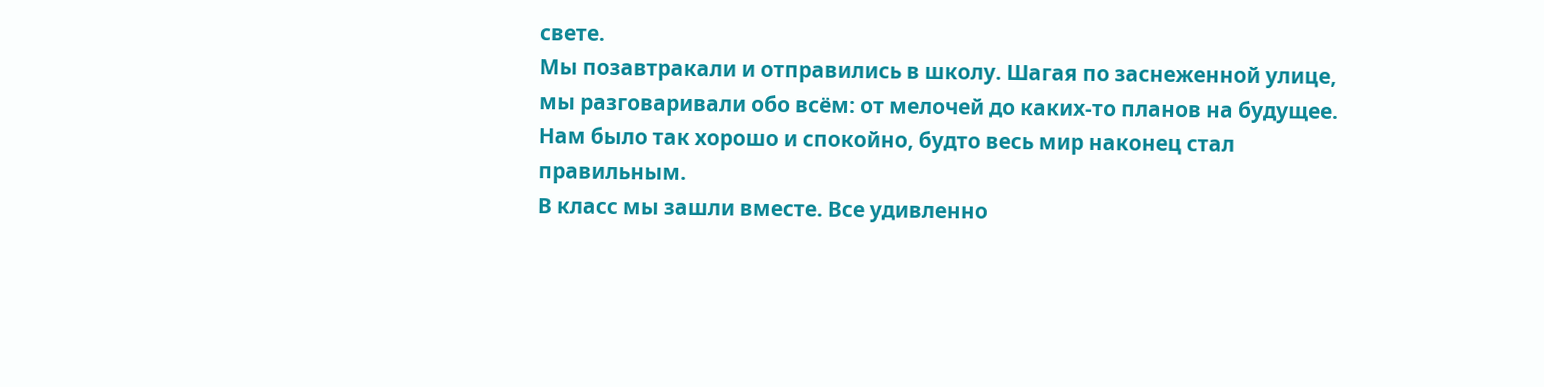свете.
Мы позавтракали и отправились в школу. Шагая по заснеженной улице, мы разговаривали обо всём: от мелочей до каких-то планов на будущее. Нам было так хорошо и спокойно, будто весь мир наконец стал правильным.
В класс мы зашли вместе. Все удивленно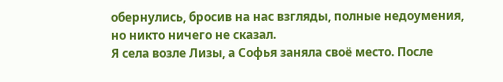обернулись, бросив на нас взгляды, полные недоумения, но никто ничего не сказал.
Я села возле Лизы, а Софья заняла своё место. После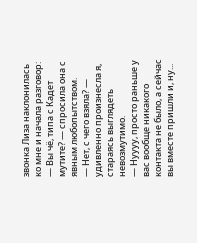звонка Лиза наклонилась ко мне и начала разговор:
— Вы чё, типа с Кадет мутите? — спросила она с явным любопытством.
— Нет, с чего взяла? — удивленно произнесла я, стараясь выглядеть невозмутимо.
— Нуууу, просто раньше у вас вообще никакого контакта не было, а сейчас вы вместе пришли и, ну...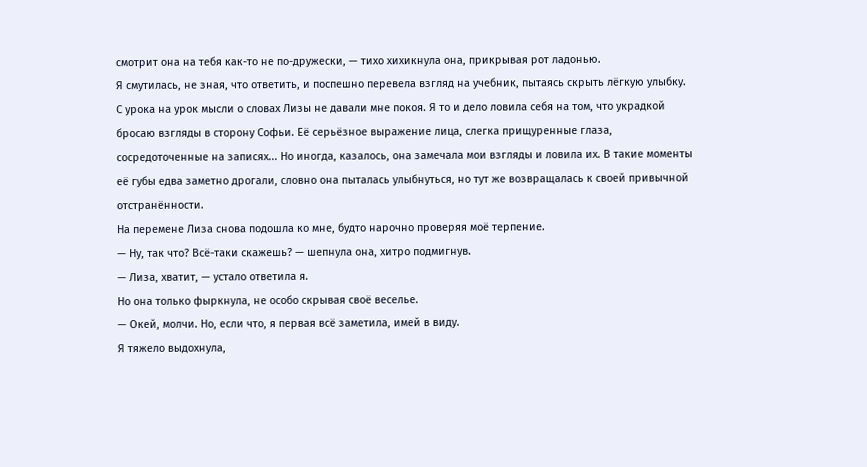смотрит она на тебя как-то не по-дружески, — тихо хихикнула она, прикрывая рот ладонью.
Я смутилась, не зная, что ответить, и поспешно перевела взгляд на учебник, пытаясь скрыть лёгкую улыбку.
С урока на урок мысли о словах Лизы не давали мне покоя. Я то и дело ловила себя на том, что украдкой бросаю взгляды в сторону Софьи. Её серьёзное выражение лица, слегка прищуренные глаза, сосредоточенные на записях... Но иногда, казалось, она замечала мои взгляды и ловила их. В такие моменты её губы едва заметно дрогали, словно она пыталась улыбнуться, но тут же возвращалась к своей привычной отстранённости.
На перемене Лиза снова подошла ко мне, будто нарочно проверяя моё терпение.
— Ну, так что? Всё-таки скажешь? — шепнула она, хитро подмигнув.
— Лиза, хватит, — устало ответила я.
Но она только фыркнула, не особо скрывая своё веселье.
— Окей, молчи. Но, если что, я первая всё заметила, имей в виду.
Я тяжело выдохнула,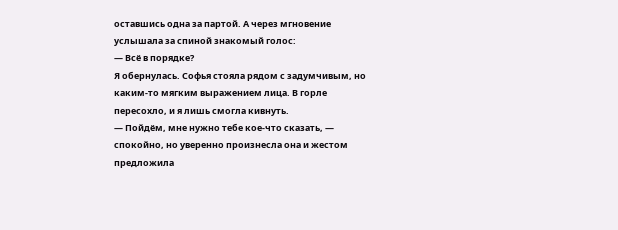оставшись одна за партой. А через мгновение услышала за спиной знакомый голос:
— Всё в порядке?
Я обернулась. Софья стояла рядом с задумчивым, но каким-то мягким выражением лица. В горле пересохло, и я лишь смогла кивнуть.
— Пойдём, мне нужно тебе кое-что сказать, — спокойно, но уверенно произнесла она и жестом предложила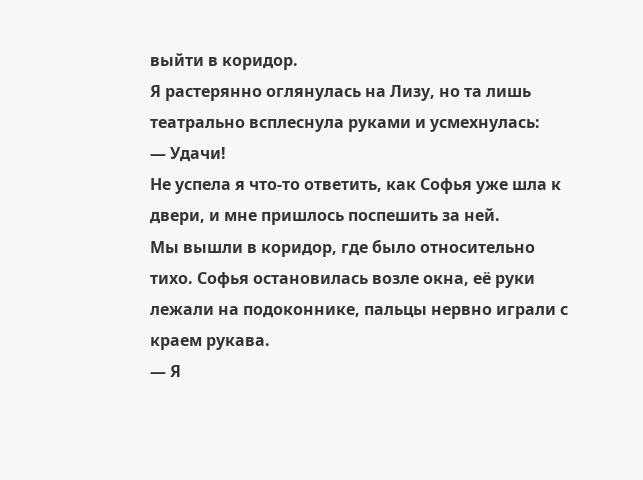выйти в коридор.
Я растерянно оглянулась на Лизу, но та лишь театрально всплеснула руками и усмехнулась:
— Удачи!
Не успела я что-то ответить, как Софья уже шла к двери, и мне пришлось поспешить за ней.
Мы вышли в коридор, где было относительно тихо. Софья остановилась возле окна, её руки лежали на подоконнике, пальцы нервно играли с краем рукава.
— Я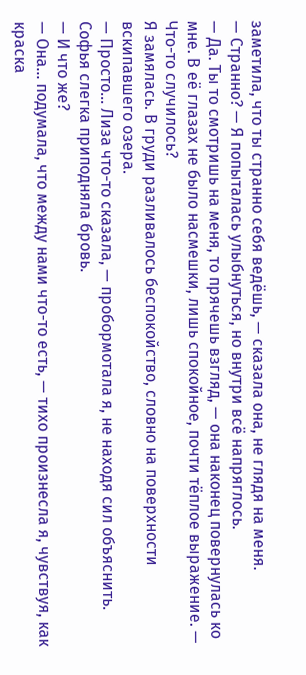заметила, что ты странно себя ведёшь, — сказала она, не глядя на меня.
— Странно? — Я попыталась улыбнуться, но внутри всё напряглось.
— Да. Ты то смотришь на меня, то прячешь взгляд, — она наконец повернулась ко мне. В её глазах не было насмешки, лишь спокойное, почти тёплое выражение. — Что-то случилось?
Я замялась. В груди разливалось беспокойство, словно на поверхности вскипавшего озера.
— Просто... Лиза что-то сказала, — пробормотала я, не находя сил объяснить.
Софья слегка приподняла бровь.
— И что же?
— Она... подумала, что между нами что-то есть, — тихо произнесла я, чувствуя, как краска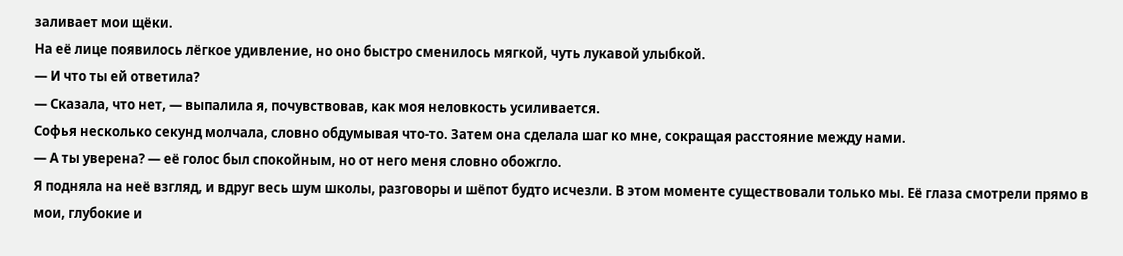заливает мои щёки.
На её лице появилось лёгкое удивление, но оно быстро сменилось мягкой, чуть лукавой улыбкой.
— И что ты ей ответила?
— Сказала, что нет, — выпалила я, почувствовав, как моя неловкость усиливается.
Софья несколько секунд молчала, словно обдумывая что-то. Затем она сделала шаг ко мне, сокращая расстояние между нами.
— А ты уверена? — её голос был спокойным, но от него меня словно обожгло.
Я подняла на неё взгляд, и вдруг весь шум школы, разговоры и шёпот будто исчезли. В этом моменте существовали только мы. Её глаза смотрели прямо в мои, глубокие и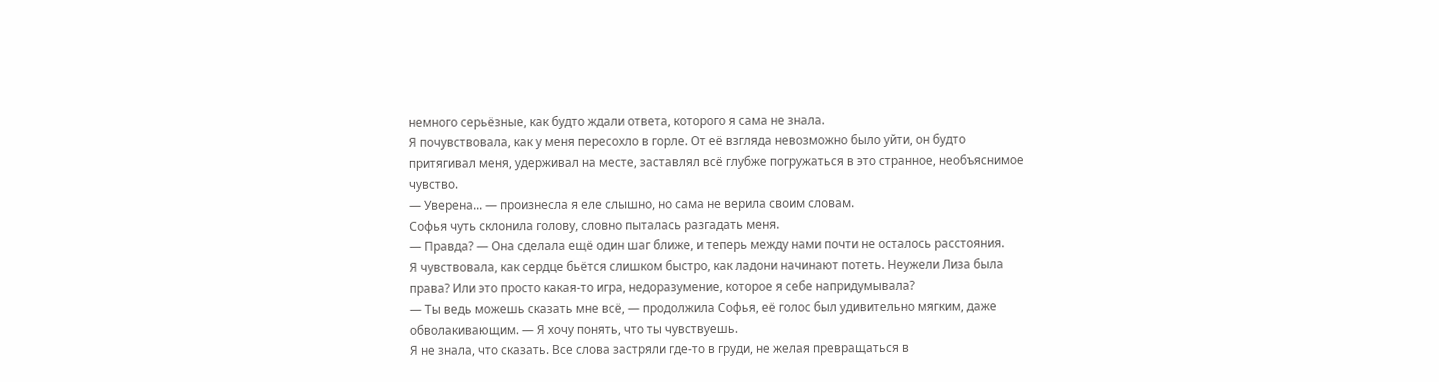немного серьёзные, как будто ждали ответа, которого я сама не знала.
Я почувствовала, как у меня пересохло в горле. От её взгляда невозможно было уйти, он будто притягивал меня, удерживал на месте, заставлял всё глубже погружаться в это странное, необъяснимое чувство.
— Уверена... — произнесла я еле слышно, но сама не верила своим словам.
Софья чуть склонила голову, словно пыталась разгадать меня.
— Правда? — Она сделала ещё один шаг ближе, и теперь между нами почти не осталось расстояния.
Я чувствовала, как сердце бьётся слишком быстро, как ладони начинают потеть. Неужели Лиза была права? Или это просто какая-то игра, недоразумение, которое я себе напридумывала?
— Ты ведь можешь сказать мне всё, — продолжила Софья, её голос был удивительно мягким, даже обволакивающим. — Я хочу понять, что ты чувствуешь.
Я не знала, что сказать. Все слова застряли где-то в груди, не желая превращаться в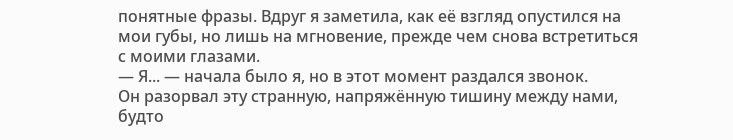понятные фразы. Вдруг я заметила, как её взгляд опустился на мои губы, но лишь на мгновение, прежде чем снова встретиться с моими глазами.
— Я... — начала было я, но в этот момент раздался звонок.
Он разорвал эту странную, напряжённую тишину между нами, будто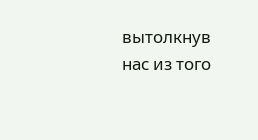вытолкнув нас из того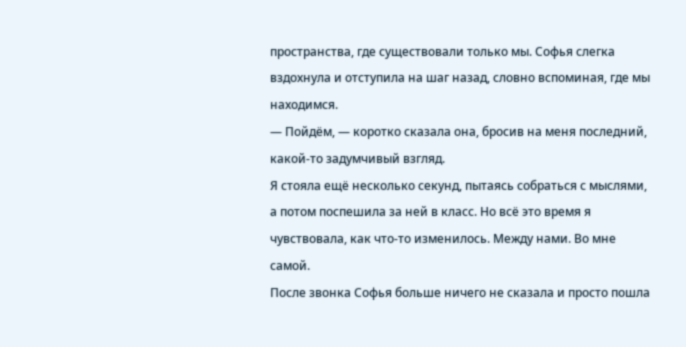пространства, где существовали только мы. Софья слегка вздохнула и отступила на шаг назад, словно вспоминая, где мы находимся.
— Пойдём, — коротко сказала она, бросив на меня последний, какой-то задумчивый взгляд.
Я стояла ещё несколько секунд, пытаясь собраться с мыслями, а потом поспешила за ней в класс. Но всё это время я чувствовала, как что-то изменилось. Между нами. Во мне самой.
После звонка Софья больше ничего не сказала и просто пошла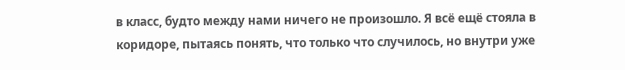в класс, будто между нами ничего не произошло. Я всё ещё стояла в коридоре, пытаясь понять, что только что случилось, но внутри уже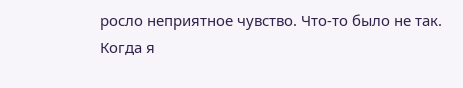росло неприятное чувство. Что-то было не так.
Когда я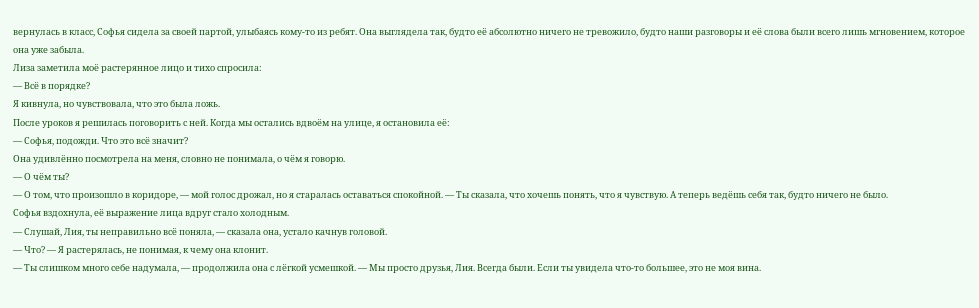вернулась в класс, Софья сидела за своей партой, улыбаясь кому-то из ребят. Она выглядела так, будто её абсолютно ничего не тревожило, будто наши разговоры и её слова были всего лишь мгновением, которое она уже забыла.
Лиза заметила моё растерянное лицо и тихо спросила:
— Всё в порядке?
Я кивнула, но чувствовала, что это была ложь.
После уроков я решилась поговорить с ней. Когда мы остались вдвоём на улице, я остановила её:
— Софья, подожди. Что это всё значит?
Она удивлённо посмотрела на меня, словно не понимала, о чём я говорю.
— О чём ты?
— О том, что произошло в коридоре, — мой голос дрожал, но я старалась оставаться спокойной. — Ты сказала, что хочешь понять, что я чувствую. А теперь ведёшь себя так, будто ничего не было.
Софья вздохнула, её выражение лица вдруг стало холодным.
— Слушай, Лия, ты неправильно всё поняла, — сказала она, устало качнув головой.
— Что? — Я растерялась, не понимая, к чему она клонит.
— Ты слишком много себе надумала, — продолжила она с лёгкой усмешкой. — Мы просто друзья, Лия. Всегда были. Если ты увидела что-то большее, это не моя вина.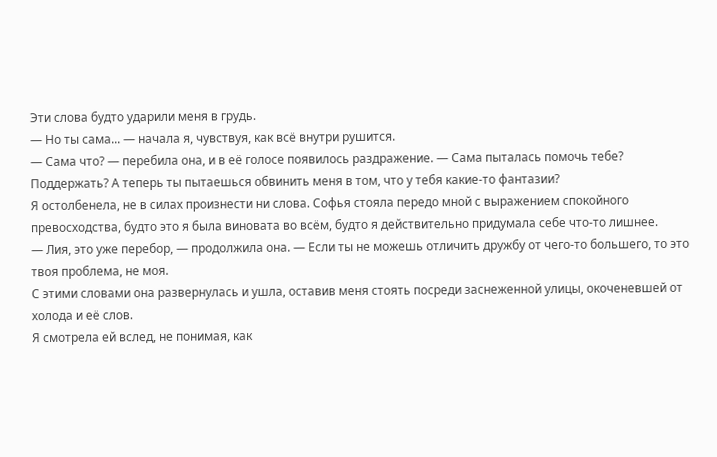Эти слова будто ударили меня в грудь.
— Но ты сама... — начала я, чувствуя, как всё внутри рушится.
— Сама что? — перебила она, и в её голосе появилось раздражение. — Сама пыталась помочь тебе? Поддержать? А теперь ты пытаешься обвинить меня в том, что у тебя какие-то фантазии?
Я остолбенела, не в силах произнести ни слова. Софья стояла передо мной с выражением спокойного превосходства, будто это я была виновата во всём, будто я действительно придумала себе что-то лишнее.
— Лия, это уже перебор, — продолжила она. — Если ты не можешь отличить дружбу от чего-то большего, то это твоя проблема, не моя.
С этими словами она развернулась и ушла, оставив меня стоять посреди заснеженной улицы, окоченевшей от холода и её слов.
Я смотрела ей вслед, не понимая, как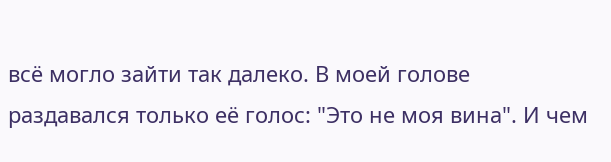всё могло зайти так далеко. В моей голове раздавался только её голос: "Это не моя вина". И чем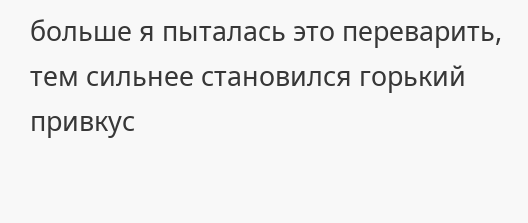больше я пыталась это переварить, тем сильнее становился горький привкус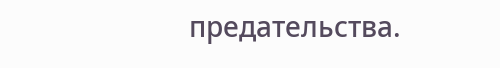предательства.